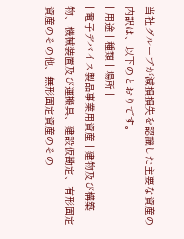当社グループが減損損失を認識した主要な資産の内訳は、以下のとおりです。
| 用途 | 種類 | 場所 |
| 電子デバイス製品事業用資産 | 建物及び構築物、機械装置及び運搬具、建設仮勘定、有形固定資産のその他、無形固定資産のその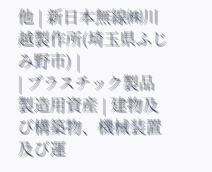他 | 新日本無線㈱川越製作所(埼玉県ふじみ野市) |
| プラスチック製品製造用資産 | 建物及び構築物、機械装置及び運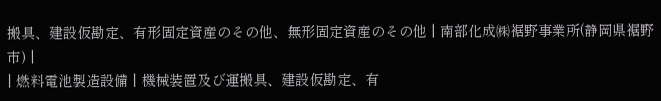搬具、建設仮勘定、有形固定資産のその他、無形固定資産のその他 | 南部化成㈱裾野事業所(静岡県裾野市) |
| 燃料電池製造設備 | 機械装置及び運搬具、建設仮勘定、有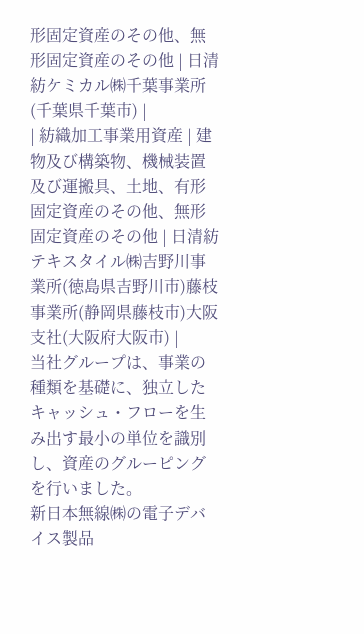形固定資産のその他、無形固定資産のその他 | 日清紡ケミカル㈱千葉事業所(千葉県千葉市) |
| 紡織加工事業用資産 | 建物及び構築物、機械装置及び運搬具、土地、有形固定資産のその他、無形固定資産のその他 | 日清紡テキスタイル㈱吉野川事業所(徳島県吉野川市)藤枝事業所(静岡県藤枝市)大阪支社(大阪府大阪市) |
当社グループは、事業の種類を基礎に、独立したキャッシュ・フローを生み出す最小の単位を識別し、資産のグルーピングを行いました。
新日本無線㈱の電子デバイス製品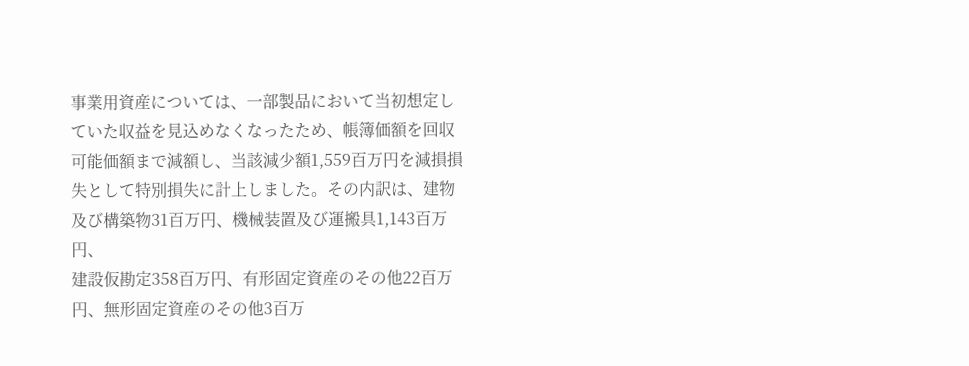事業用資産については、一部製品において当初想定していた収益を見込めなくなったため、帳簿価額を回収可能価額まで減額し、当該減少額1,559百万円を減損損失として特別損失に計上しました。その内訳は、建物及び構築物31百万円、機械装置及び運搬具1,143百万円、
建設仮勘定358百万円、有形固定資産のその他22百万円、無形固定資産のその他3百万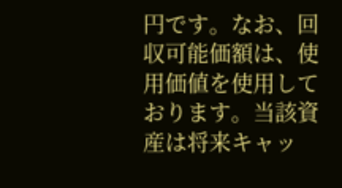円です。なお、回収可能価額は、使用価値を使用しております。当該資産は将来キャッ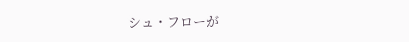シュ・フローが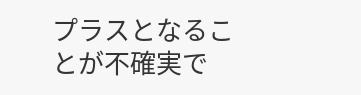プラスとなることが不確実で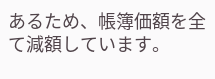あるため、帳簿価額を全て減額しています。